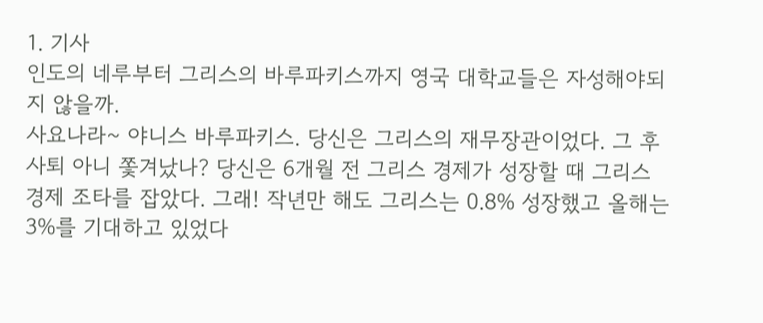1. 기사
인도의 네루부터 그리스의 바루파키스까지 영국 대학교들은 자성해야되지 않을까.
사요나라~ 야니스 바루파키스. 당신은 그리스의 재무장관이었다. 그 후 사퇴 아니 쫓겨났나? 당신은 6개월 전 그리스 경제가 성장할 때 그리스 경제 조타를 잡았다. 그래! 작년만 해도 그리스는 0.8% 성장했고 올해는 3%를 기대하고 있었다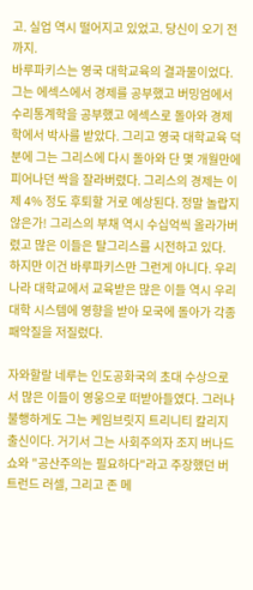고. 실업 역시 떨어지고 있었고. 당신이 오기 전까지.
바루파키스는 영국 대학교육의 결과물이었다. 그는 에섹스에서 경제를 공부했고 버밍엄에서 수리통계학을 공부했고 에섹스로 돌아와 경제학에서 박사를 받았다. 그리고 영국 대학교육 덕분에 그는 그리스에 다시 돌아와 단 몇 개월만에 피어나던 싹을 잘라버렸다. 그리스의 경제는 이제 4% 정도 후퇴할 거로 예상된다. 정말 놀랍지 않은가! 그리스의 부채 역시 수십억씩 올라가버렸고 많은 이들은 탈그리스를 시전하고 있다.
하지만 이건 바루파키스만 그런게 아니다. 우리나라 대학교에서 교육받은 많은 이들 역시 우리 대학 시스템에 영향을 받아 모국에 돌아가 각종 패악질을 저질렀다.

자와할랄 네루는 인도공화국의 초대 수상으로서 많은 이들이 영웅으로 떠받아들였다. 그러나 불행하게도 그는 케임브릿지 트리니티 칼리지 출신이다. 거기서 그는 사회주의자 조지 버나드 쇼와 "공산주의는 필요하다"라고 주장했던 버트런드 러셀, 그리고 존 메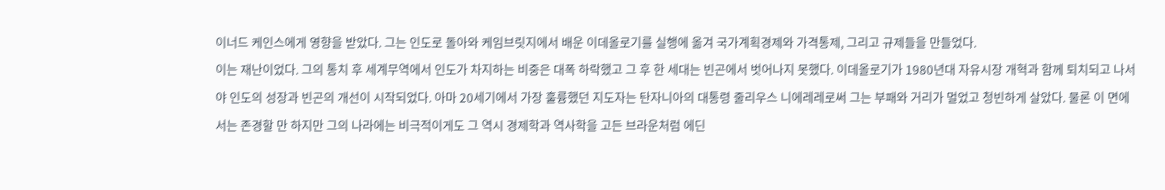이너드 케인스에게 영향을 받았다. 그는 인도로 돌아와 케임브릿지에서 배운 이데올로기를 실행에 옮겨 국가계획경제와 가격통제, 그리고 규제들을 만들었다.
이는 재난이었다. 그의 통치 후 세계무역에서 인도가 차지하는 비중은 대폭 하락했고 그 후 한 세대는 빈곤에서 벗어나지 못했다. 이데올로기가 1980년대 자유시장 개혁과 함께 퇴치되고 나서야 인도의 성장과 빈곤의 개선이 시작되었다. 아마 20세기에서 가장 훌륭했던 지도자는 탄자니아의 대통령 줄리우스 니에레레로써 그는 부패와 거리가 멀었고 청빈하게 살았다. 물론 이 면에서는 존경할 만 하지만 그의 나라에는 비극적이게도 그 역시 경제학과 역사학을 고든 브라운처럼 에딘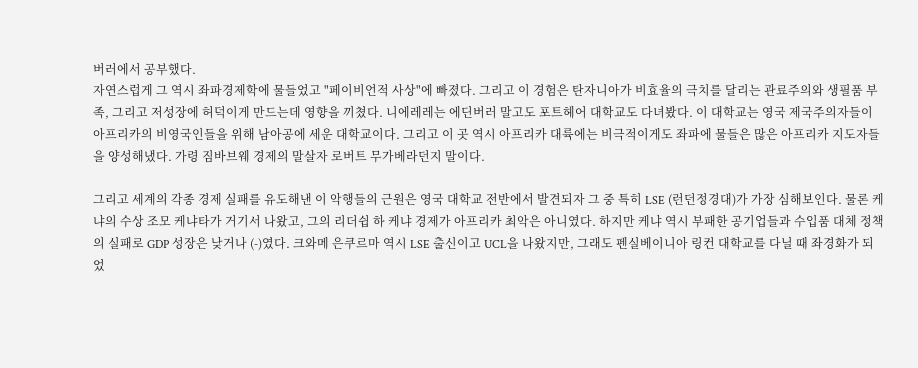버러에서 공부했다.
자연스럽게 그 역시 좌파경제학에 물들었고 "페이비언적 사상"에 빠졌다. 그리고 이 경험은 탄자니아가 비효율의 극치를 달리는 관료주의와 생필품 부족, 그리고 저성장에 허덕이게 만드는데 영향을 끼쳤다. 니에레레는 에딘버러 말고도 포트헤어 대학교도 다녀봤다. 이 대학교는 영국 제국주의자들이 아프리카의 비영국인들을 위해 남아공에 세운 대학교이다. 그리고 이 곳 역시 아프리카 대륙에는 비극적이게도 좌파에 물들은 많은 아프리카 지도자들을 양성해냈다. 가령 짐바브웨 경제의 말살자 로버트 무가베라던지 말이다.

그리고 세계의 각종 경제 실패를 유도해낸 이 악행들의 근원은 영국 대학교 전반에서 발견되자 그 중 특히 LSE (런던정경대)가 가장 심해보인다. 물론 케냐의 수상 조모 케냐타가 거기서 나왔고, 그의 리더쉽 하 케냐 경제가 아프리카 최악은 아니였다. 하지만 케냐 역시 부패한 공기업들과 수입품 대체 정책의 실패로 GDP 성장은 낮거나 (-)였다. 크와메 은쿠르마 역시 LSE 출신이고 UCL을 나왔지만, 그래도 펜실베이니아 링컨 대학교를 다닐 때 좌경화가 되었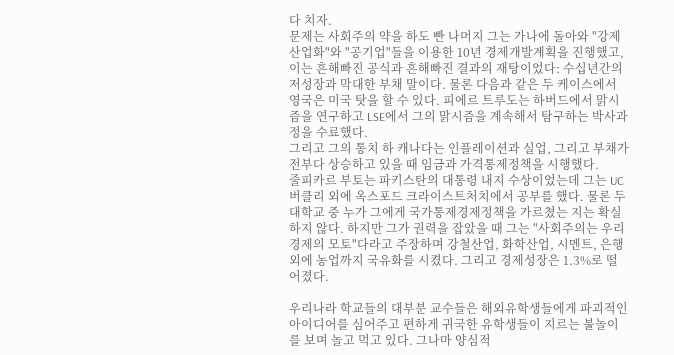다 치자.
문제는 사회주의 약을 하도 빤 나머지 그는 가나에 돌아와 "강제산업화"와 "공기업"들을 이용한 10년 경제개발계획을 진행했고, 이는 흔해빠진 공식과 흔해빠진 결과의 재탕이었다: 수십년간의 저성장과 막대한 부채 말이다. 물론 다음과 같은 두 케이스에서 영국은 미국 탓을 할 수 있다. 피에르 트루도는 하버드에서 맑시즘을 연구하고 LSE에서 그의 맑시즘을 계속해서 탐구하는 박사과정을 수료했다.
그리고 그의 통치 하 캐나다는 인플레이션과 실업, 그리고 부채가 전부다 상승하고 있을 때 임금과 가격통제정책을 시행했다.
줄피카르 부토는 파키스탄의 대통령 내지 수상이었는데 그는 UC 버클리 외에 옥스포드 크라이스트처치에서 공부를 했다. 물론 두 대학교 중 누가 그에게 국가통제경제정책을 가르쳤는 지는 확실하지 않다. 하지만 그가 권력을 잡았을 때 그는 "사회주의는 우리 경제의 모토"다라고 주장하며 강철산업, 화학산업, 시멘트, 은행 외에 농업까지 국유화를 시켰다. 그리고 경제성장은 1.3%로 떨어졌다.

우리나라 학교들의 대부분 교수들은 해외유학생들에게 파괴적인 아이디어를 심어주고 편하게 귀국한 유학생들이 지르는 불놀이를 보며 놀고 먹고 있다. 그나마 양심적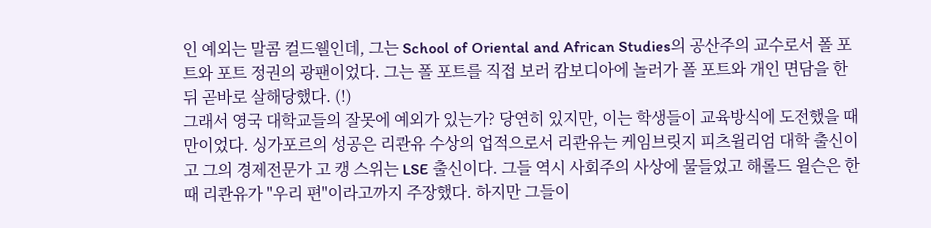인 예외는 말콤 컬드웰인데, 그는 School of Oriental and African Studies의 공산주의 교수로서 폴 포트와 포트 정권의 광팬이었다. 그는 폴 포트를 직접 보러 캄보디아에 놀러가 폴 포트와 개인 면담을 한 뒤 곧바로 살해당했다. (!)
그래서 영국 대학교들의 잘못에 예외가 있는가? 당연히 있지만, 이는 학생들이 교육방식에 도전했을 때만이었다. 싱가포르의 성공은 리콴유 수상의 업적으로서 리콴유는 케임브릿지 피츠윌리엄 대학 출신이고 그의 경제전문가 고 캥 스위는 LSE 출신이다. 그들 역시 사회주의 사상에 물들었고 해롤드 윌슨은 한 때 리콴유가 "우리 편"이라고까지 주장했다. 하지만 그들이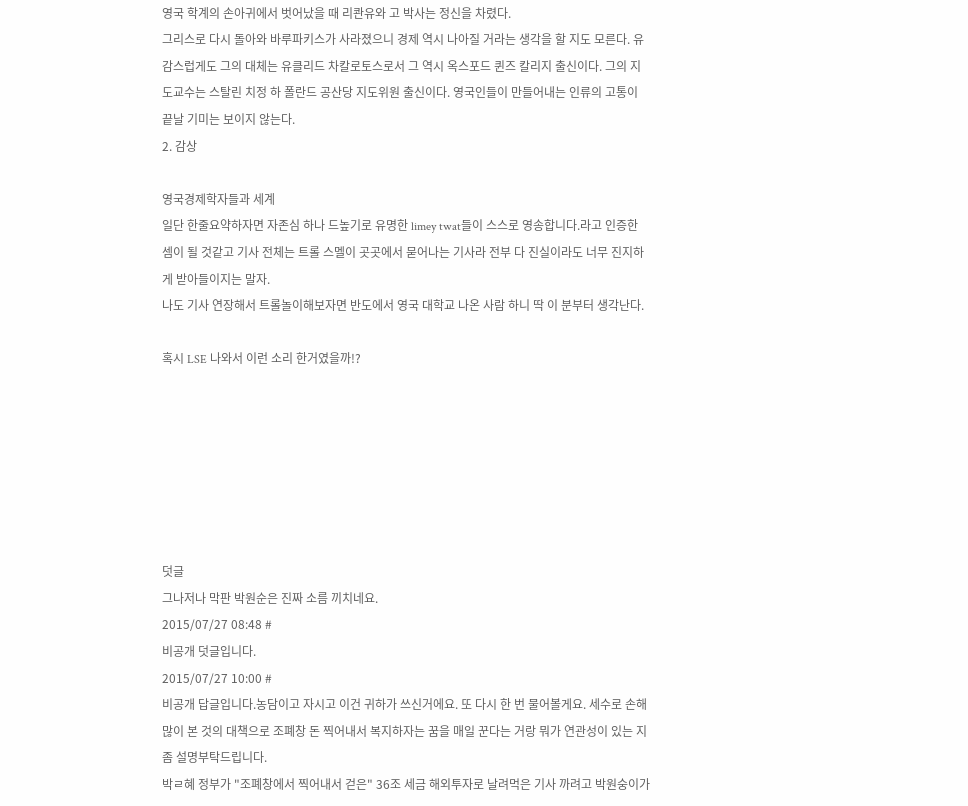영국 학계의 손아귀에서 벗어났을 때 리콴유와 고 박사는 정신을 차렸다.
그리스로 다시 돌아와 바루파키스가 사라졌으니 경제 역시 나아질 거라는 생각을 할 지도 모른다. 유감스럽게도 그의 대체는 유클리드 차칼로토스로서 그 역시 옥스포드 퀸즈 칼리지 출신이다. 그의 지도교수는 스탈린 치정 하 폴란드 공산당 지도위원 출신이다. 영국인들이 만들어내는 인류의 고통이 끝날 기미는 보이지 않는다.
2. 감상

영국경제학자들과 세계
일단 한줄요약하자면 자존심 하나 드높기로 유명한 limey twat들이 스스로 영송합니다.라고 인증한 셈이 될 것같고 기사 전체는 트롤 스멜이 곳곳에서 묻어나는 기사라 전부 다 진실이라도 너무 진지하게 받아들이지는 말자.
나도 기사 연장해서 트롤놀이해보자면 반도에서 영국 대학교 나온 사람 하니 딱 이 분부터 생각난다.

혹시 LSE 나와서 이런 소리 한거였을까!?







덧글
그나저나 막판 박원순은 진짜 소름 끼치네요.
2015/07/27 08:48 #
비공개 덧글입니다.
2015/07/27 10:00 #
비공개 답글입니다.농담이고 자시고 이건 귀하가 쓰신거에요. 또 다시 한 번 물어볼게요. 세수로 손해 많이 본 것의 대책으로 조폐창 돈 찍어내서 복지하자는 꿈을 매일 꾼다는 거랑 뭐가 연관성이 있는 지 좀 설명부탁드립니다.
박ㄹ혜 정부가 "조폐창에서 찍어내서 걷은" 36조 세금 해외투자로 날려먹은 기사 까려고 박원숭이가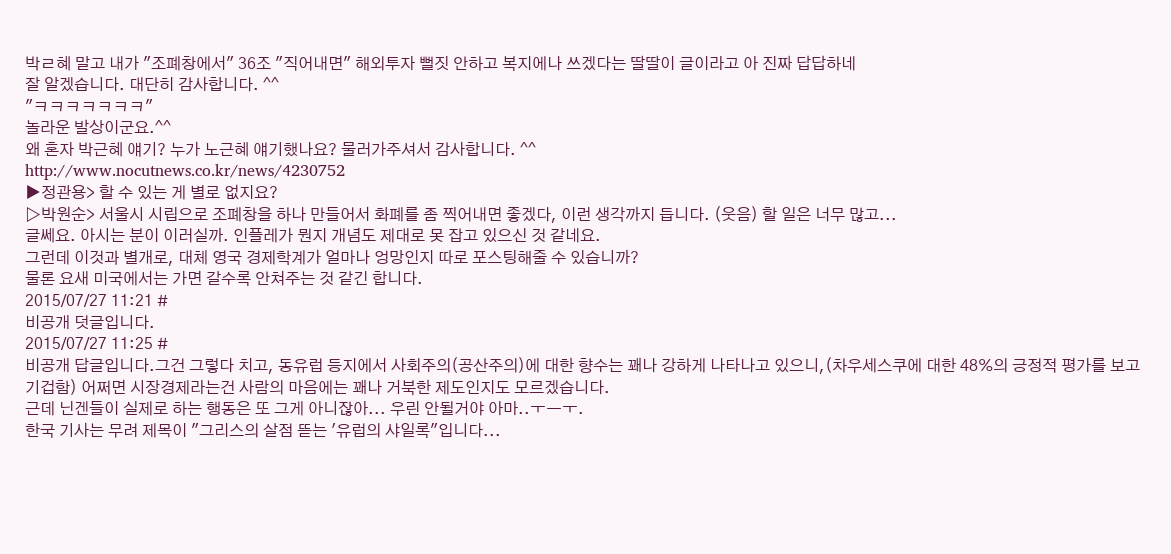박ㄹ혜 말고 내가 "조폐창에서" 36조 "직어내면" 해외투자 뻘짓 안하고 복지에나 쓰겠다는 딸딸이 글이라고 아 진짜 답답하네
잘 알겠습니다. 대단히 감사합니다. ^^
"ㅋㅋㅋㅋㅋㅋㅋ"
놀라운 발상이군요.^^
왜 혼자 박근혜 얘기? 누가 노근혜 얘기했나요? 물러가주셔서 감사합니다. ^^
http://www.nocutnews.co.kr/news/4230752
▶정관용> 할 수 있는 게 별로 없지요?
▷박원순> 서울시 시립으로 조폐창을 하나 만들어서 화폐를 좀 찍어내면 좋겠다, 이런 생각까지 듭니다. (웃음) 할 일은 너무 많고...
글쎄요. 아시는 분이 이러실까. 인플레가 뭔지 개념도 제대로 못 잡고 있으신 것 같네요.
그런데 이것과 별개로, 대체 영국 경제학계가 얼마나 엉망인지 따로 포스팅해줄 수 있습니까?
물론 요새 미국에서는 가면 갈수록 안쳐주는 것 같긴 합니다.
2015/07/27 11:21 #
비공개 덧글입니다.
2015/07/27 11:25 #
비공개 답글입니다.그건 그렇다 치고, 동유럽 등지에서 사회주의(공산주의)에 대한 향수는 꽤나 강하게 나타나고 있으니,(차우세스쿠에 대한 48%의 긍정적 평가를 보고 기겁함) 어쩌면 시장경제라는건 사람의 마음에는 꽤나 거북한 제도인지도 모르겠습니다.
근데 닌겐들이 실제로 하는 행동은 또 그게 아니잖아... 우린 안될거야 아마..ㅜㅡㅜ.
한국 기사는 무려 제목이 "그리스의 살점 뜯는 '유럽의 샤일록"입니다...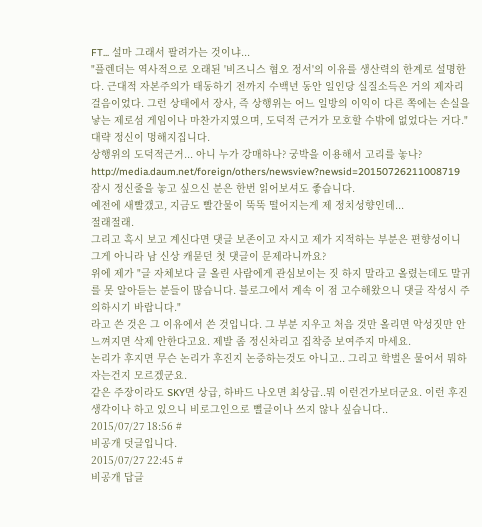FT... 설마 그래서 팔려가는 것이냐...
"플렌더는 역사적으로 오래된 '비즈니스 혐오 정서'의 이유를 생산력의 한계로 설명한다. 근대적 자본주의가 태동하기 전까지 수백년 동안 일인당 실질소득은 거의 제자리걸음이었다. 그런 상태에서 장사, 즉 상행위는 어느 일방의 이익이 다른 쪽에는 손실을 낳는 제로섬 게임이나 마찬가지였으며, 도덕적 근거가 모호할 수밖에 없었다는 거다."
대략 정신이 멍해지집니다.
상행위의 도덕적근거... 아니 누가 강매하나? 궁박을 이용해서 고리를 놓나?
http://media.daum.net/foreign/others/newsview?newsid=20150726211008719
잠시 정신줄을 놓고 싶으신 분은 한번 읽어보셔도 좋습니다.
예전에 새빨갰고, 지금도 빨간물이 뚝뚝 떨어지는게 제 정치성향인데...
절래절래.
그리고 혹시 보고 계신다면 댓글 보존이고 자시고 제가 지적하는 부분은 편향성이니 그게 아니라 남 신상 캐묻던 첫 댓글이 문제라니까요?
위에 제가 "글 자체보다 글 올린 사람에게 관심보이는 짓 하지 말라고 올렸는데도 말귀를 못 알아듣는 분들이 많습니다. 블로그에서 계속 이 점 고수해왔으니 댓글 작성시 주의하시기 바랍니다."
라고 쓴 것은 그 이유에서 쓴 것입니다. 그 부분 지우고 처음 것만 올리면 악성짓만 안 느껴지면 삭제 안한다고요. 제발 좀 정신차리고 집착증 보여주지 마세요.
논리가 후지면 무슨 논리가 후진지 논증하는것도 아니고.. 그리고 학벌은 물어서 뭐하자는건지 모르겠군요.
같은 주장이라도 SKY면 상급, 하바드 나오면 최상급..뭐 이런건가보더군요. 이런 후진생각이나 하고 있으니 비로그인으로 뻘글이나 쓰지 않나 싶습니다..
2015/07/27 18:56 #
비공개 덧글입니다.
2015/07/27 22:45 #
비공개 답글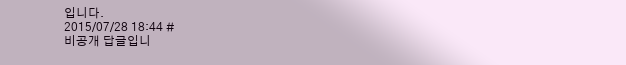입니다.
2015/07/28 18:44 #
비공개 답글입니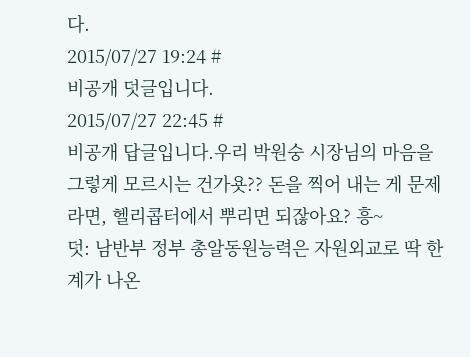다.
2015/07/27 19:24 #
비공개 덧글입니다.
2015/07/27 22:45 #
비공개 답글입니다.우리 박원숭 시장님의 마음을 그렇게 모르시는 건가욧?? 돈을 찍어 내는 게 문제라면, 헬리콥터에서 뿌리면 되잖아요? 흥~
덧: 남반부 정부 총알동원능력은 자원외교로 딱 한계가 나온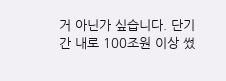거 아닌가 싶습니다. 단기간 내로 100조원 이상 썼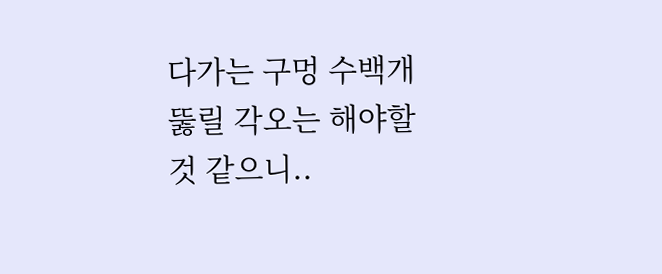다가는 구멍 수백개 뚫릴 각오는 해야할 것 같으니..